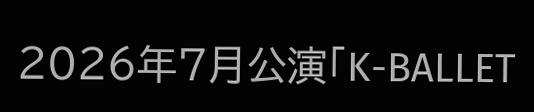2026年7月公演「K-BALLET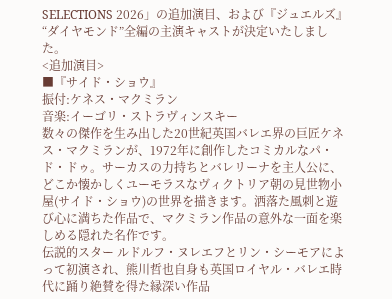SELECTIONS 2026」の追加演目、および『ジュエルズ』“ダイヤモンド”全編の主演キャストが決定いたしました。
<追加演目>
■『サイド・ショウ』
振付:ケネス・マクミラン
音楽:イーゴリ・ストラヴィンスキー
数々の傑作を生み出した20世紀英国バレエ界の巨匠ケネス・マクミランが、1972年に創作したコミカルなパ・ド・ドゥ。サーカスの力持ちとバレリーナを主人公に、どこか懐かしくユーモラスなヴィクトリア朝の見世物小屋(サイド・ショウ)の世界を描きます。洒落た風刺と遊び心に満ちた作品で、マクミラン作品の意外な一面を楽しめる隠れた名作です。
伝説的スター ルドルフ・ヌレエフとリン・シーモアによって初演され、熊川哲也自身も英国ロイヤル・バレエ時代に踊り絶賛を得た縁深い作品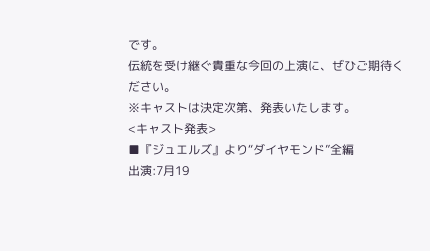です。
伝統を受け継ぐ貴重な今回の上演に、ぜひご期待ください。
※キャストは決定次第、発表いたします。
<キャスト発表>
■『ジュエルズ』より“ダイヤモンド”全編
出演:7月19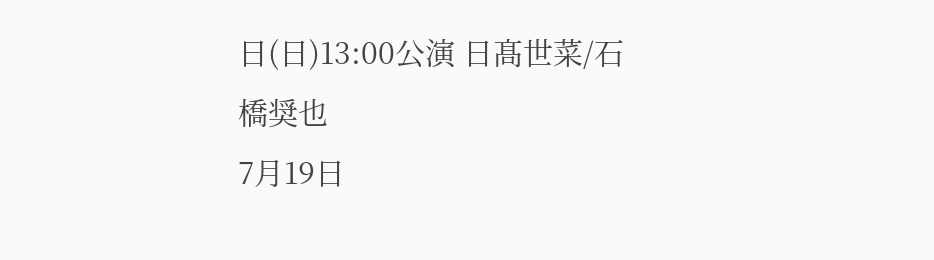日(日)13:00公演 日髙世菜/石橋奨也
7月19日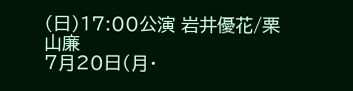(日)17:00公演 岩井優花/栗山廉
7月20日(月・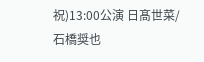祝)13:00公演 日髙世菜/石橋奨也